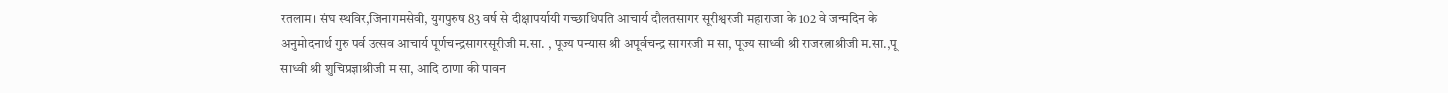रतलाम। संघ स्थविर,जिनागमसेवी, युगपुरुष 83 वर्ष से दीक्षापर्यायी गच्छाधिपति आचार्य दौलतसागर सूरीश्वरजी महाराजा के 102 वे जन्मदिन के अनुमोदनार्थ गुरु पर्व उत्सव आचार्य पूर्णचन्द्रसागरसूरीजी म.सा. , पूज्य पन्यास श्री अपूर्वचन्द्र सागरजी म सा, पूज्य साध्वी श्री राजरत्नाश्रीजी म.सा.,पू साध्वी श्री शुचिप्रज्ञाश्रीजी म सा, आदि ठाणा की पावन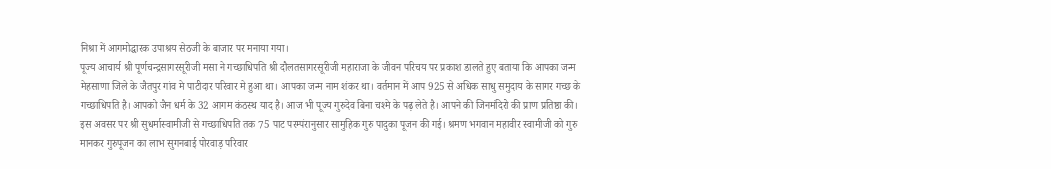निश्रा में आगमोद्धारक उपाश्रय सेठजी के बाजार पर मनाया गया।
पूज्य आचार्य श्री पूर्णचन्द्रसागरसूरीजी मसा ने गच्छाधिपति श्री दौलतसागरसूरीजी महाराजा के जीवन परिचय पर प्रकाश डालते हुए बताया कि आपका जन्म मेहसाणा जिले के जैतपुर गांव मे पाटीदार परिवार मे हुआ था। आपका जन्म नाम शंकर था। वर्तमान में आप 925 से अधिक साधु समुदाय के सागर गच्छ के गच्छाधिपति है। आपको जैन धर्म के 32 आगम कंठस्थ याद है। आज भी पूज्य गुरुदेव बिना चश्मे के पढ़ लेते है। आपने की जिनमंदिरो की प्राण प्रतिष्ठा की।
इस अवसर पर श्री सुधर्मास्वामीजी से गच्छाधिपति तक 75 पाट परम्पंरानुसार सामुहिक गुरु पादुका पूजन की गई। श्रमण भगवान महावीर स्वामीजी को गुरु मानकर गुरुपूजन का लाभ सुगनबाई पोरवाड़ परिवार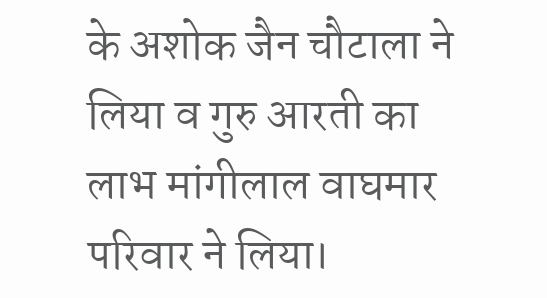के अशोक जैन चौटाला ने लिया व गुरु आरती का लाभ मांगीलाल वाघमार परिवार ने लिया।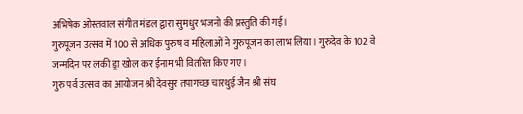अभिषेक ओस्तवाल संगीत मंडल द्वारा सुमधुर भजनो की प्रस्तुति की गई।
गुरुपूजन उत्सव में 100 से अधिक पुरुष व महिलाओं ने गुरुपूजन का लाभ लिया। गुरुदेव के 102 वे जन्मदिन पर लकी ड्रा खोल कर ईनाम भी वितरित किए गए।
गुरु पर्व उत्सव का आयोजन श्री देवसुर तपागच्छ चारथुई जैन श्री संघ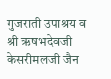गुजराती उपाश्रय व श्री ऋषभदेवजी केसरीमलजी जैन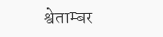श्वेताम्बर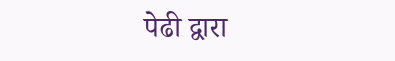पेढी द्वारा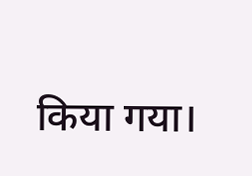किया गया।